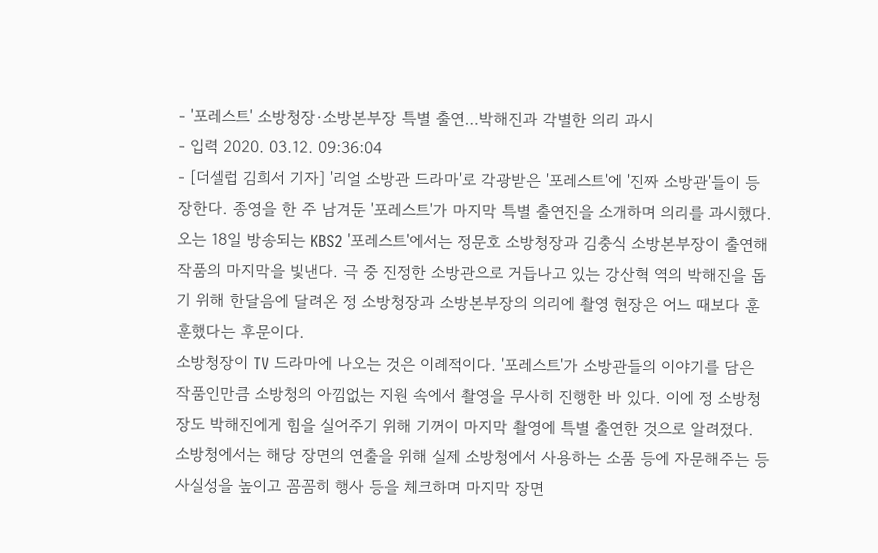- '포레스트' 소방청장·소방본부장 특별 출연…박해진과 각별한 의리 과시
- 입력 2020. 03.12. 09:36:04
- [더셀럽 김희서 기자] '리얼 소방관 드라마'로 각광받은 '포레스트'에 '진짜 소방관'들이 등장한다. 종영을 한 주 남겨둔 '포레스트'가 마지막 특별 출연진을 소개하며 의리를 과시했다.
오는 18일 방송되는 KBS2 '포레스트'에서는 정문호 소방청장과 김충식 소방본부장이 출연해 작품의 마지막을 빛낸다. 극 중 진정한 소방관으로 거듭나고 있는 강산혁 역의 박해진을 돕기 위해 한달음에 달려온 정 소방청장과 소방본부장의 의리에 촬영 현장은 어느 때보다 훈훈했다는 후문이다.
소방청장이 TV 드라마에 나오는 것은 이례적이다. '포레스트'가 소방관들의 이야기를 담은 작품인만큼 소방청의 아낌없는 지원 속에서 촬영을 무사히 진행한 바 있다. 이에 정 소방청장도 박해진에게 힘을 실어주기 위해 기꺼이 마지막 촬영에 특별 출연한 것으로 알려졌다.
소방청에서는 해당 장면의 연출을 위해 실제 소방청에서 사용하는 소품 등에 자문해주는 등 사실성을 높이고 꼼꼼히 행사 등을 체크하며 마지막 장면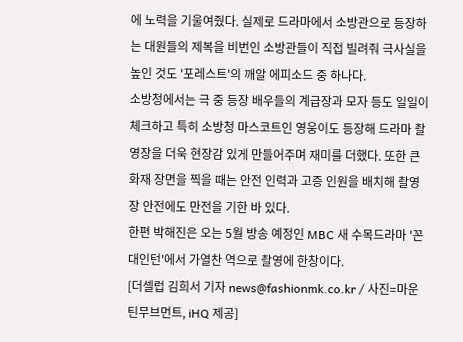에 노력을 기울여줬다. 실제로 드라마에서 소방관으로 등장하는 대원들의 제복을 비번인 소방관들이 직접 빌려줘 극사실을 높인 것도 '포레스트'의 깨알 에피소드 중 하나다.
소방청에서는 극 중 등장 배우들의 계급장과 모자 등도 일일이 체크하고 특히 소방청 마스코트인 영웅이도 등장해 드라마 촬영장을 더욱 현장감 있게 만들어주며 재미를 더했다. 또한 큰 화재 장면을 찍을 때는 안전 인력과 고증 인원을 배치해 촬영장 안전에도 만전을 기한 바 있다.
한편 박해진은 오는 5월 방송 예정인 MBC 새 수목드라마 '꼰대인턴'에서 가열찬 역으로 촬영에 한창이다.
[더셀럽 김희서 기자 news@fashionmk.co.kr / 사진=마운틴무브먼트, iHQ 제공]